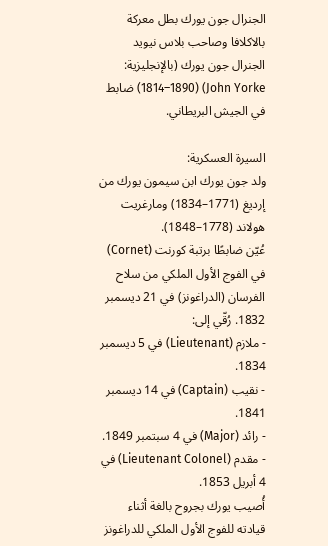الجنرال جون يورك بطل معركة بالاكلافا وصاحب بلاس نيويد
الجنرال جون يورك (بالإنجليزية: John Yorke) (1814–1890) ضابط في الجيش البريطاني.

السيرة العسكرية:
ولد جون يورك ابن سيمون يورك من إرديغ (1771–1834) ومارغريت هولاند (1778–1848).
عُيّن ضابطًا برتبة كورنت (Cornet) في الفوج الأول الملكي من سلاح الفرسان (الدراغونز) في 21 ديسمبر 1832. رُقّي إلى:
- ملازم (Lieutenant) في 5 ديسمبر 1834.
- نقيب (Captain) في 14 ديسمبر 1841.
- رائد (Major) في 4 سبتمبر 1849.
- مقدم (Lieutenant Colonel) في 4 أبريل 1853.
أُصيب يورك بجروح بالغة أثناء قيادته للفوج الأول الملكي للدراغونز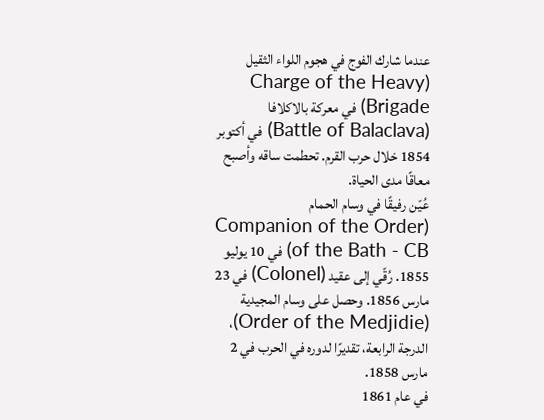عندما شارك الفوج في هجوم اللواء الثقيل (Charge of the Heavy Brigade) في معركة بالاكلافا (Battle of Balaclava) في أكتوبر 1854 خلال حرب القرم. تحطمت ساقه وأصبح معاقًا مدى الحياة.
عُيّن رفيقًا في وسام الحمام (Companion of the Order of the Bath - CB) في 10 يوليو 1855. رُقّي إلى عقيد (Colonel) في 23 مارس 1856. وحصل على وسام المجيدية (Order of the Medjidie)، الدرجة الرابعة، تقديرًا لدوره في الحرب في 2 مارس 1858.
في عام 1861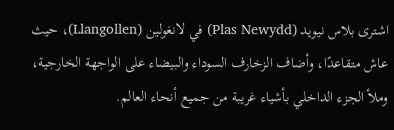اشترى بلاس نيويد (Plas Newydd) في لانغولين (Llangollen)، حيث عاش متقاعدًا، وأضاف الزخارف السوداء والبيضاء على الواجهة الخارجية، وملأ الجزء الداخلي بأشياء غريبة من جميع أنحاء العالم.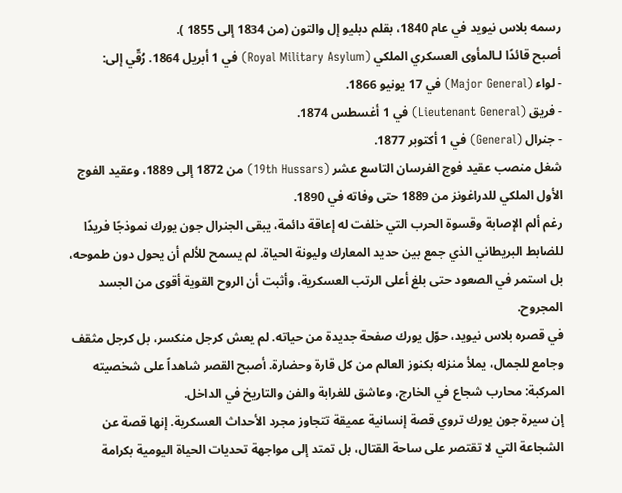رسمه بلاس نيويد في عام 1840، بقلم دبليو إل والتون (من 1834 إلى 1855 ).
أصبح قائدًا لـالمأوى العسكري الملكي (Royal Military Asylum) في 1 أبريل 1864. رُقّي إلى:
- لواء (Major General) في 17 يونيو 1866.
- فريق (Lieutenant General) في 1 أغسطس 1874.
- جنرال (General) في 1 أكتوبر 1877.
شغل منصب عقيد فوج الفرسان التاسع عشر (19th Hussars) من 1872 إلى 1889، وعقيد الفوج الأول الملكي للدراغونز من 1889 حتى وفاته في 1890.
رغم ألم الإصابة وقسوة الحرب التي خلفت له إعاقة دائمة، يبقى الجنرال جون يورك نموذجًا فريدًا للضابط البريطاني الذي جمع بين حديد المعارك وليونة الحياة. لم يسمح للألم أن يحول دون طموحه، بل استمر في الصعود حتى بلغ أعلى الرتب العسكرية، وأثبت أن الروح القوية أقوى من الجسد المجروح.
في قصره بلاس نيويد، حوّل يورك صفحة جديدة من حياته. لم يعش كرجل منكسر، بل كرجل مثقف وجامع للجمال، يملأ منزله بكنوز العالم من كل قارة وحضارة. أصبح القصر شاهداً على شخصيته المركبة: محارب شجاع في الخارج، وعاشق للغرابة والفن والتاريخ في الداخل.
إن سيرة جون يورك تروي قصة إنسانية عميقة تتجاوز مجرد الأحداث العسكرية. إنها قصة عن الشجاعة التي لا تقتصر على ساحة القتال، بل تمتد إلى مواجهة تحديات الحياة اليومية بكرامة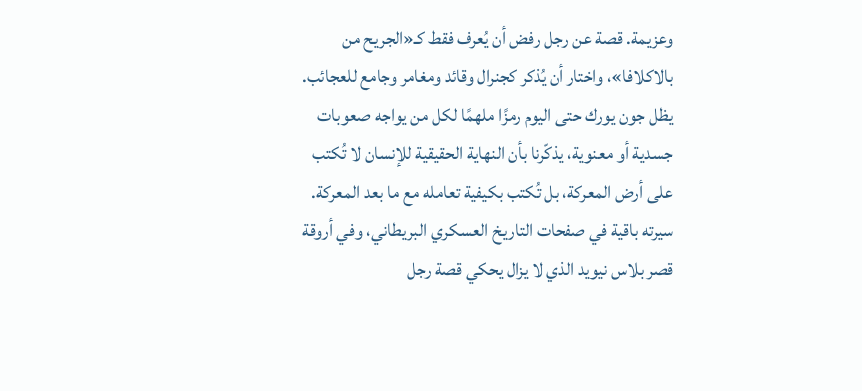وعزيمة. قصة عن رجل رفض أن يُعرف فقط كـ«الجريح من بالاكلافا»، واختار أن يُذكر كجنرال وقائد ومغامر وجامع للعجائب.
يظل جون يورك حتى اليوم رمزًا ملهمًا لكل من يواجه صعوبات جسدية أو معنوية، يذكّرنا بأن النهاية الحقيقية للإنسان لا تُكتب على أرض المعركة، بل تُكتب بكيفية تعامله مع ما بعد المعركة. سيرته باقية في صفحات التاريخ العسكري البريطاني، وفي أروقة قصر بلاس نيويد الذي لا يزال يحكي قصة رجل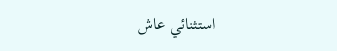استثنائي عاش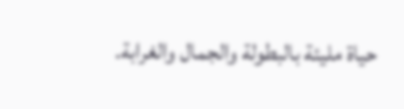حياة مليئة بالبطولة والجمال والغرابة.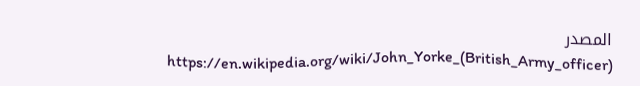المصدر
https://en.wikipedia.org/wiki/John_Yorke_(British_Army_officer)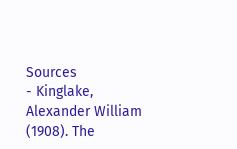Sources
- Kinglake, Alexander William (1908). The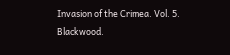Invasion of the Crimea. Vol. 5. Blackwood.